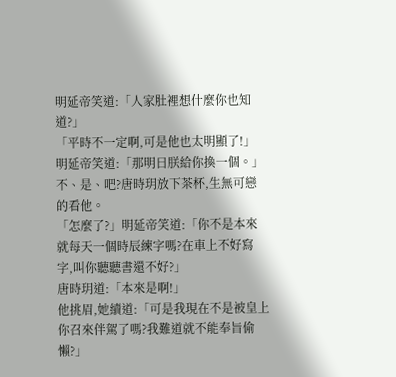明延帝笑道:「人家肚裡想什麼你也知道?」
「平時不一定啊,可是他也太明顯了!」
明延帝笑道:「那明日朕給你換一個。」
不、是、吧?唐時玥放下茶杯,生無可戀的看他。
「怎麼了?」明延帝笑道:「你不是本來就每天一個時辰練字嗎?在車上不好寫字,叫你聽聽書還不好?」
唐時玥道:「本來是啊!」
他挑眉,她續道:「可是我現在不是被皇上你召來伴駕了嗎?我難道就不能奉旨偷懶?」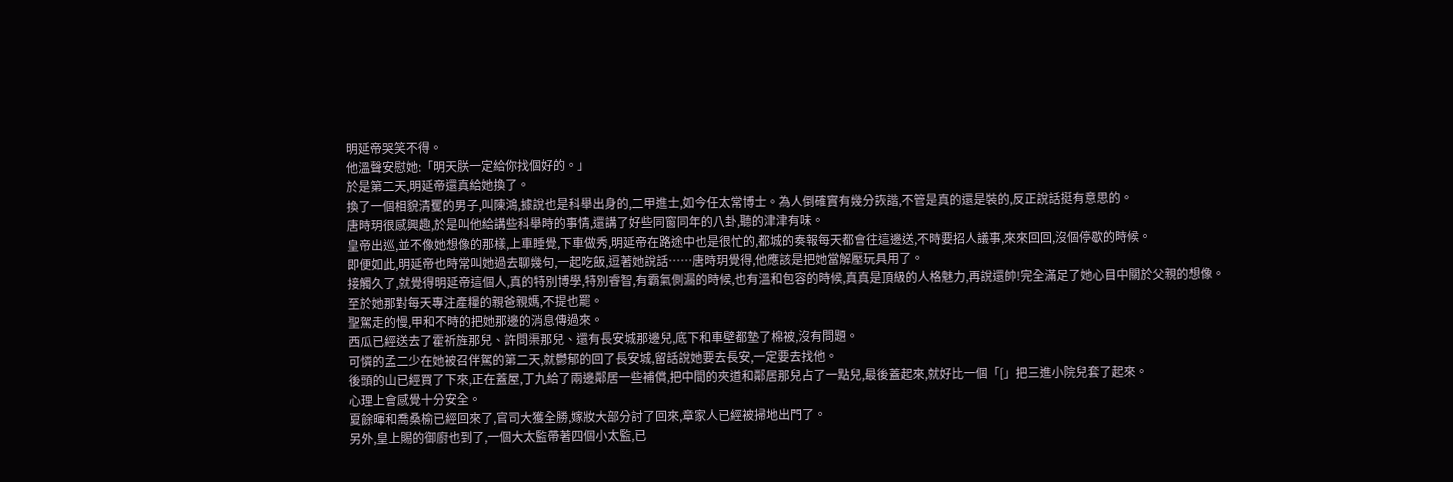明延帝哭笑不得。
他溫聲安慰她:「明天朕一定給你找個好的。」
於是第二天,明延帝還真給她換了。
換了一個相貌清矍的男子,叫陳鴻,據說也是科舉出身的,二甲進士,如今任太常博士。為人倒確實有幾分詼諧,不管是真的還是裝的,反正說話挺有意思的。
唐時玥很感興趣,於是叫他給講些科舉時的事情,還講了好些同窗同年的八卦,聽的津津有味。
皇帝出巡,並不像她想像的那樣,上車睡覺,下車做秀,明延帝在路途中也是很忙的,都城的奏報每天都會往這邊送,不時要招人議事,來來回回,沒個停歇的時候。
即便如此,明延帝也時常叫她過去聊幾句,一起吃飯,逗著她說話……唐時玥覺得,他應該是把她當解壓玩具用了。
接觸久了,就覺得明延帝這個人,真的特別博學,特別睿智,有霸氣側漏的時候,也有溫和包容的時候,真真是頂級的人格魅力,再說還帥!完全滿足了她心目中關於父親的想像。
至於她那對每天專注產糧的親爸親媽,不提也罷。
聖駕走的慢,甲和不時的把她那邊的消息傳過來。
西瓜已經送去了霍祈旌那兒、許問渠那兒、還有長安城那邊兒,底下和車壁都墊了棉被,沒有問題。
可憐的孟二少在她被召伴駕的第二天,就鬱郁的回了長安城,留話說她要去長安,一定要去找他。
後頭的山已經買了下來,正在蓋屋,丁九給了兩邊鄰居一些補償,把中間的夾道和鄰居那兒占了一點兒,最後蓋起來,就好比一個「[」把三進小院兒套了起來。
心理上會感覺十分安全。
夏餘暉和喬桑榆已經回來了,官司大獲全勝,嫁妝大部分討了回來,章家人已經被掃地出門了。
另外,皇上賜的御廚也到了,一個大太監帶著四個小太監,已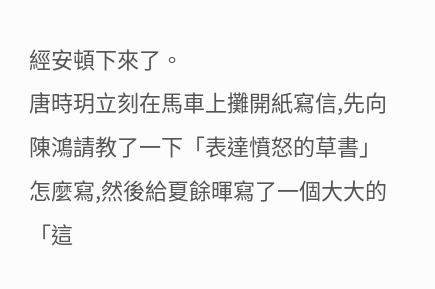經安頓下來了。
唐時玥立刻在馬車上攤開紙寫信,先向陳鴻請教了一下「表達憤怒的草書」怎麼寫,然後給夏餘暉寫了一個大大的「這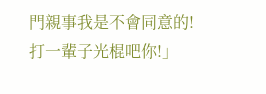門親事我是不會同意的!打一輩子光棍吧你!」